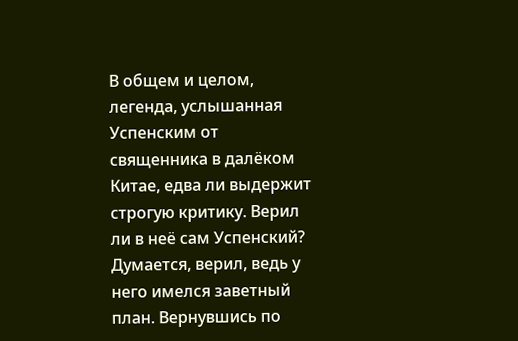В общем и целом, легенда, услышанная Успенским от священника в далёком Китае, едва ли выдержит строгую критику. Верил ли в неё сам Успенский? Думается, верил, ведь у него имелся заветный план. Вернувшись по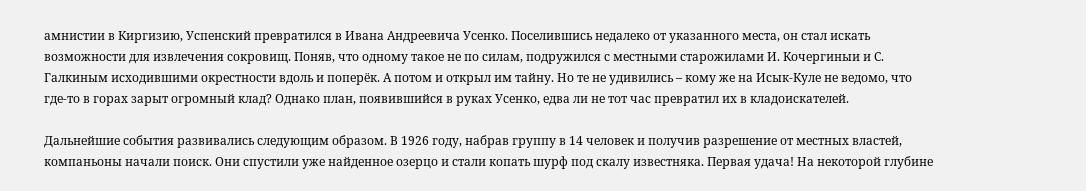амнистии в Киргизию, Успенский превратился в Ивана Андреевича Усенко. Поселившись недалеко от указанного места, он стал искать возможности для извлечения сокровищ. Поняв, что одному такое не по силам, подружился с местными старожилами И. Кочергиныи и С. Галкиным исходившими окрестности вдоль и поперёк. А потом и открыл им тайну. Но те не удивились – кому же на Исык-Куле не ведомо, что где-то в горах зарыт огромный клад? Однако план, появившийся в руках Усенко, едва ли не тот час превратил их в кладоискателей.

Дальнейшие события развивались следующим образом. В 1926 году, набрав группу в 14 человек и получив разрешение от местных властей, компаньоны начали поиск. Они спустили уже найденное озерцо и стали копать шурф под скалу известняка. Первая удача! На некоторой глубине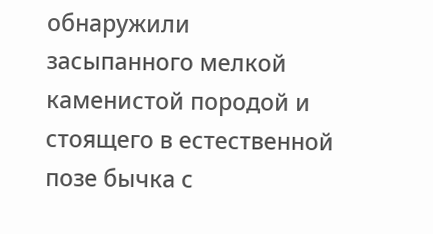обнаружили засыпанного мелкой каменистой породой и стоящего в естественной позе бычка с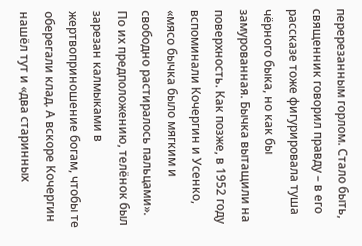перерезанным горлом. Стало быть, священник говорил правду – в его рассказе тоже фигурировала туша чёрного быка, но как бы замурованная. Бычка вытащили на поверхность. Как позже, в 1952 году вспоминали Кочергин и Усенко, «мясо бычка было мягким и свободно растиралось пальцами». По их предположению, телёнок был зарезан калмыками в жертвоприношение богам, чтобы те оберегали клад. А вскоре Кочергин нашёл тут и «два старинных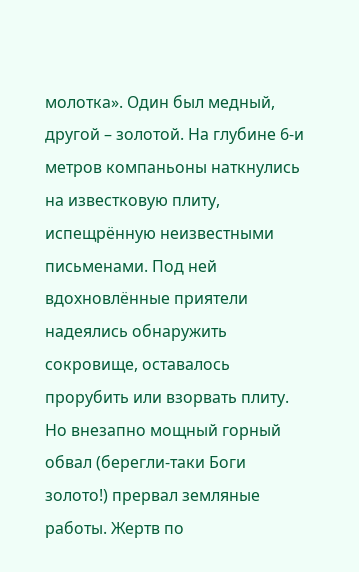молотка». Один был медный, другой – золотой. На глубине 6-и метров компаньоны наткнулись на известковую плиту, испещрённую неизвестными письменами. Под ней вдохновлённые приятели надеялись обнаружить сокровище, оставалось прорубить или взорвать плиту. Но внезапно мощный горный обвал (берегли-таки Боги золото!) прервал земляные работы. Жертв по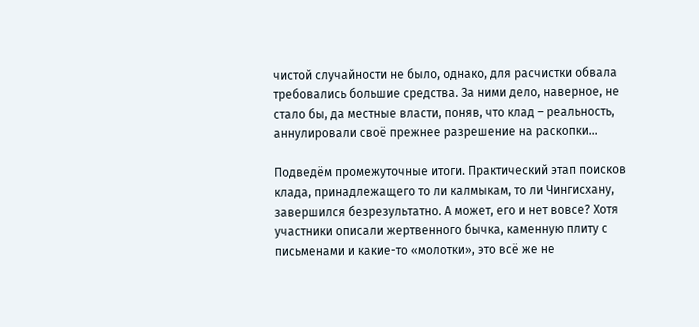чистой случайности не было, однако, для расчистки обвала требовались большие средства. За ними дело, наверное, не стало бы, да местные власти, поняв, что клад – реальность, аннулировали своё прежнее разрешение на раскопки…

Подведём промежуточные итоги. Практический этап поисков клада, принадлежащего то ли калмыкам, то ли Чингисхану, завершился безрезультатно. А может, его и нет вовсе? Хотя участники описали жертвенного бычка, каменную плиту с письменами и какие-то «молотки», это всё же не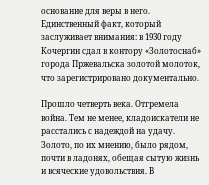основание для веры в него. Единственный факт, который заслуживает внимания: в 1930 году Кочергин сдал в контору «Золотоснаб» города Пржевальска золотой молоток, что зарегистрировано документально.

Прошло четверть века. Отгремела война. Тем не менее, кладоискатели не расстались с надеждой на удачу. Золото, по их мнению, было рядом, почти в ладонях, обещая сытую жизнь и всяческие удовольствия. В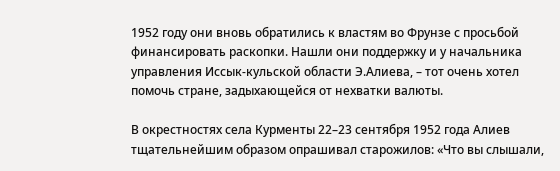1952 году они вновь обратились к властям во Фрунзе с просьбой финансировать раскопки. Нашли они поддержку и у начальника управления Иссык-кульской области Э.Алиева, – тот очень хотел помочь стране, задыхающейся от нехватки валюты.

В окрестностях села Курменты 22–23 сентября 1952 года Алиев тщательнейшим образом опрашивал старожилов: «Что вы слышали,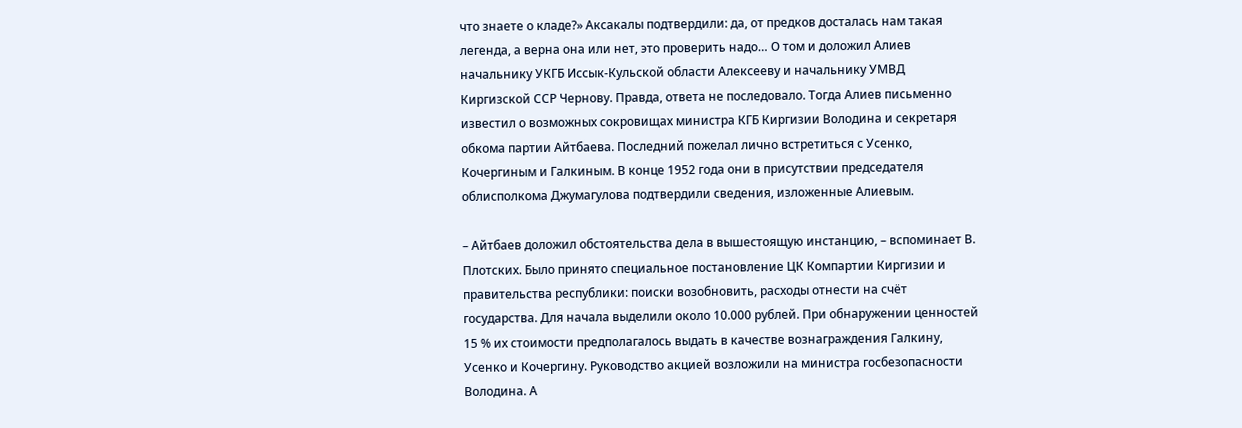что знаете о кладе?» Аксакалы подтвердили: да, от предков досталась нам такая легенда, а верна она или нет, это проверить надо… О том и доложил Алиев начальнику УКГБ Иссык-Кульской области Алексееву и начальнику УМВД Киргизской ССР Чернову. Правда, ответа не последовало. Тогда Алиев письменно известил о возможных сокровищах министра КГБ Киргизии Володина и секретаря обкома партии Айтбаева. Последний пожелал лично встретиться с Усенко, Кочергиным и Галкиным. В конце 1952 года они в присутствии председателя облисполкома Джумагулова подтвердили сведения, изложенные Алиевым.

– Айтбаев доложил обстоятельства дела в вышестоящую инстанцию, – вспоминает В. Плотских. Было принято специальное постановление ЦК Компартии Киргизии и правительства республики: поиски возобновить, расходы отнести на счёт государства. Для начала выделили около 10.000 рублей. При обнаружении ценностей 15 % их стоимости предполагалось выдать в качестве вознаграждения Галкину, Усенко и Кочергину. Руководство акцией возложили на министра госбезопасности Володина. А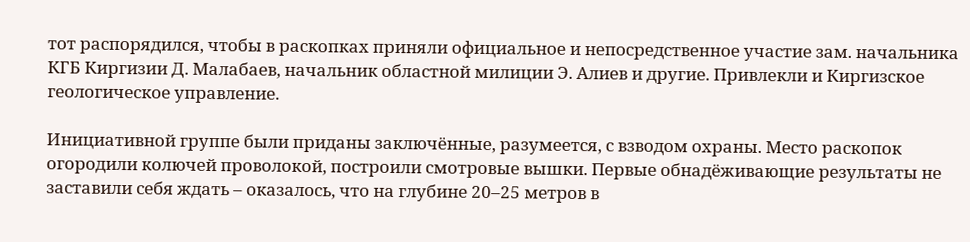тот распорядился, чтобы в раскопках приняли официальное и непосредственное участие зам. начальника КГБ Киргизии Д. Малабаев, начальник областной милиции Э. Алиев и другие. Привлекли и Киргизское геологическое управление.

Инициативной группе были приданы заключённые, разумеется, с взводом охраны. Место раскопок огородили колючей проволокой, построили смотровые вышки. Первые обнадёживающие результаты не заставили себя ждать – оказалось, что на глубине 20–25 метров в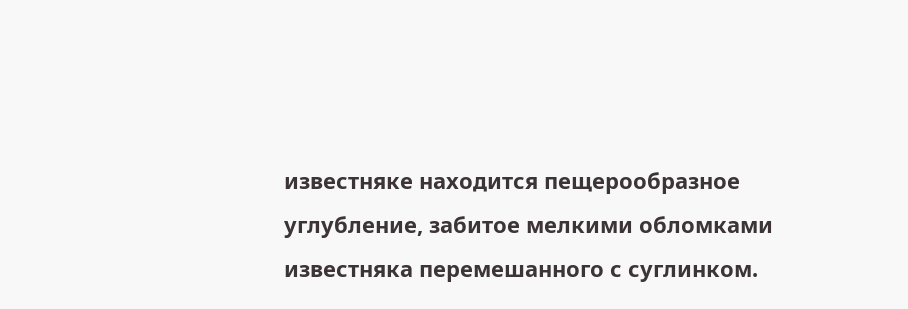известняке находится пещерообразное углубление, забитое мелкими обломками известняка перемешанного с суглинком.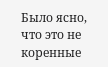Было ясно, что это не коренные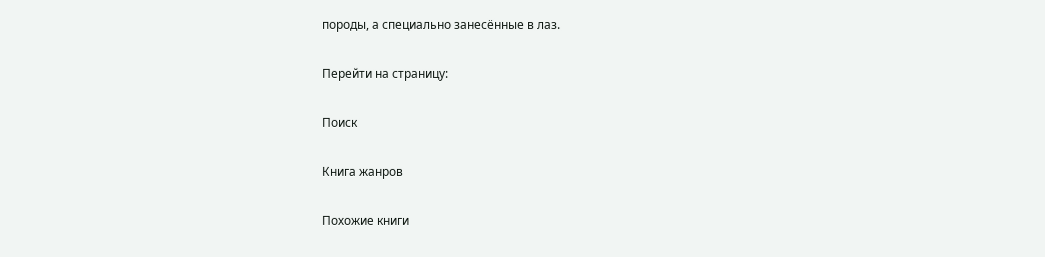породы, а специально занесённые в лаз.

Перейти на страницу:

Поиск

Книга жанров

Похожие книги